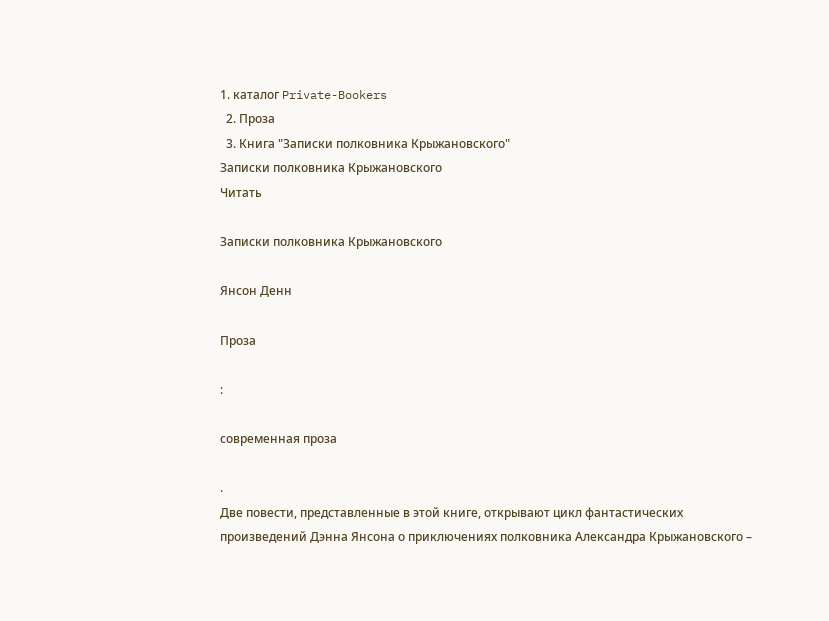1. каталог Private-Bookers
  2. Проза
  3. Книга "Записки полковника Крыжановского"
Записки полковника Крыжановского
Читать

Записки полковника Крыжановского

Янсон Денн

Проза

:

современная проза

.
Две повести, представленные в этой книге, открывают цикл фантастических произведений Дэнна Янсона о приключениях полковника Александра Крыжановского –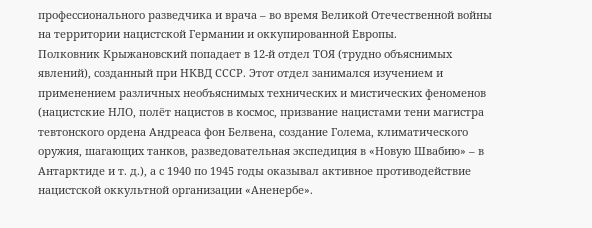профессионального разведчика и врача – во время Великой Отечественной войны на территории нацистской Германии и оккупированной Европы.
Полковник Крыжановский попадает в 12-й отдел ТОЯ (трудно объяснимых явлений), созданный при НКВД СССР. Этот отдел занимался изучением и применением различных необъяснимых технических и мистических феноменов (нацистские НЛО, полёт нацистов в космос, призвание нацистами тени магистра тевтонского ордена Андреаса фон Белвена, создание Голема, климатического оружия, шагающих танков, разведовательная экспедиция в «Новую Швабию» – в Антарктиде и т. д.), а с 1940 по 1945 годы оказывал активное противодействие нацистской оккультной организации «Аненербе».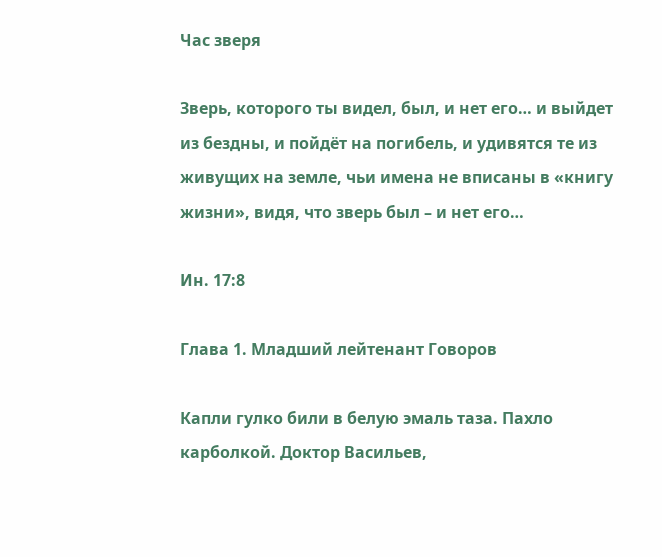Час зверя

Зверь, которого ты видел, был, и нет его… и выйдет из бездны, и пойдёт на погибель, и удивятся те из живущих на земле, чьи имена не вписаны в «книгу жизни», видя, что зверь был – и нет его…

Ин. 17:8

Глава 1. Младший лейтенант Говоров

Капли гулко били в белую эмаль таза. Пахло карболкой. Доктор Васильев,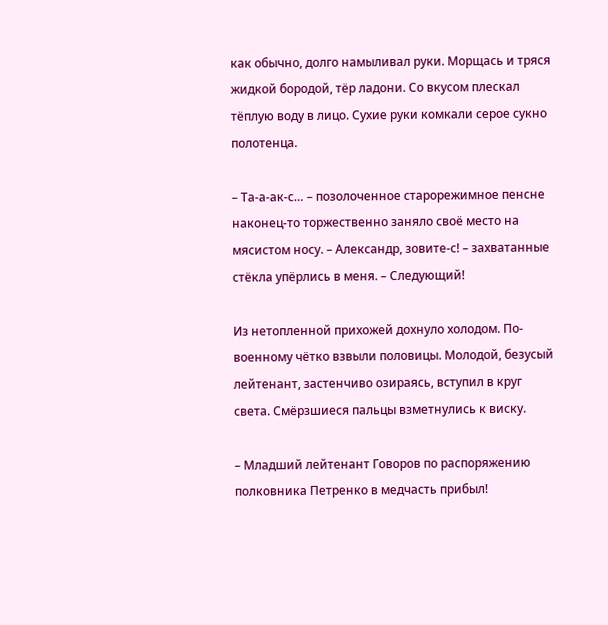как обычно, долго намыливал руки. Морщась и тряся жидкой бородой, тёр ладони. Со вкусом плескал тёплую воду в лицо. Сухие руки комкали серое сукно полотенца.

– Та-а-ак-с… – позолоченное старорежимное пенсне наконец-то торжественно заняло своё место на мясистом носу. – Александр, зовите-с! – захватанные стёкла упёрлись в меня. – Следующий!

Из нетопленной прихожей дохнуло холодом. По-военному чётко взвыли половицы. Молодой, безусый лейтенант, застенчиво озираясь, вступил в круг света. Смёрзшиеся пальцы взметнулись к виску.

– Младший лейтенант Говоров по распоряжению полковника Петренко в медчасть прибыл!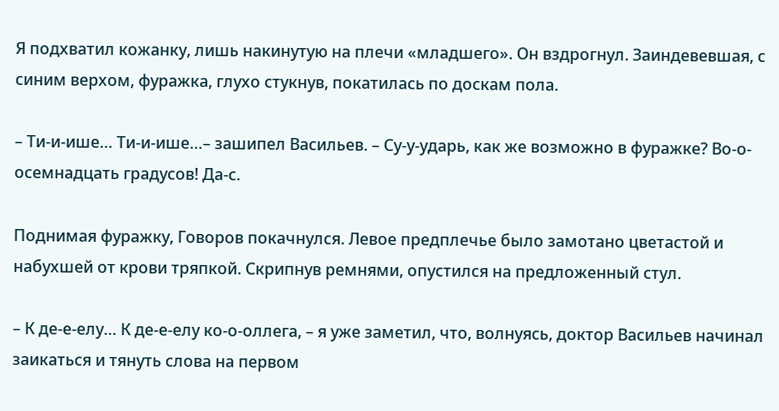Я подхватил кожанку, лишь накинутую на плечи «младшего». Он вздрогнул. Заиндевевшая, с синим верхом, фуражка, глухо стукнув, покатилась по доскам пола.

– Ти-и-ише… Ти-и-ише…– зашипел Васильев. – Су-у-ударь, как же возможно в фуражке? Во-о-осемнадцать градусов! Да-с.

Поднимая фуражку, Говоров покачнулся. Левое предплечье было замотано цветастой и набухшей от крови тряпкой. Скрипнув ремнями, опустился на предложенный стул.

– К де-е-елу… К де-е-елу ко-о-оллега, – я уже заметил, что, волнуясь, доктор Васильев начинал заикаться и тянуть слова на первом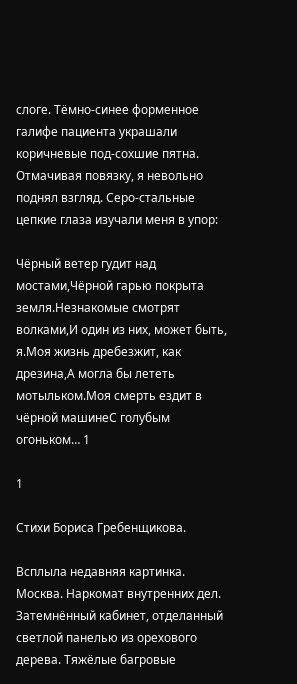слоге. Тёмно-синее форменное галифе пациента украшали коричневые под-сохшие пятна. Отмачивая повязку, я невольно поднял взгляд. Серо-стальные цепкие глаза изучали меня в упор:

Чёрный ветер гудит над мостами,Чёрной гарью покрыта земля.Незнакомые смотрят волками,И один из них, может быть, я.Моя жизнь дребезжит, как дрезина,А могла бы лететь мотыльком.Моя смерть ездит в чёрной машинеС голубым огоньком… 1

1

Стихи Бориса Гребенщикова.

Всплыла недавняя картинка. Москва. Наркомат внутренних дел. Затемнённый кабинет, отделанный светлой панелью из орехового дерева. Тяжёлые багровые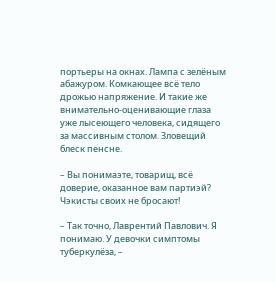портьеры на окнах. Лампа с зелёным абажуром. Комкающее всё тело дрожью напряжение. И такие же внимательно-оценивающие глаза уже лысеющего человека, сидящего за массивным столом. Зловещий блеск пенсне.

– Вы понимаэте, товарищ, всё доверие, оказанное вам партиэй? Чэкисты своих не бросают!

– Так точно, Лаврентий Павлович. Я понимаю. У девочки симптомы туберкулёза, –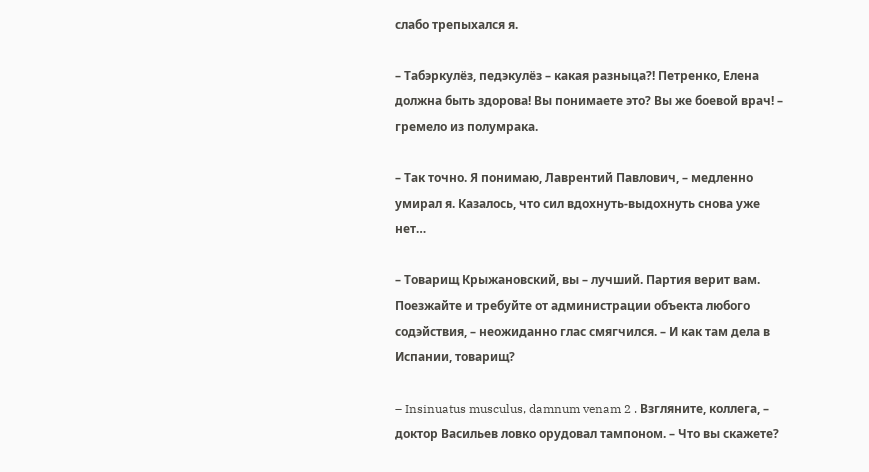слабо трепыхался я.

– Табэркулёз, педэкулёз – какая разныца?! Петренко, Елена должна быть здорова! Вы понимаете это? Вы же боевой врач! – гремело из полумрака.

– Так точно. Я понимаю, Лаврентий Павлович, – медленно умирал я. Казалось, что сил вдохнуть-выдохнуть снова уже нет…

– Товарищ Крыжановский, вы – лучший. Партия верит вам. Поезжайте и требуйте от администрации объекта любого содэйствия, – неожиданно глас смягчился. – И как там дела в Испании, товарищ?

– Insinuatus musculus, damnum venam 2 . Взгляните, коллега, – доктор Васильев ловко орудовал тампоном. – Что вы скажете?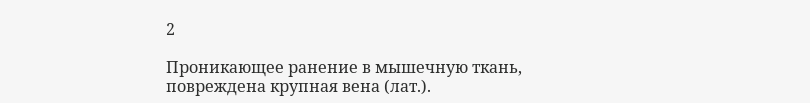2

Проникающее ранение в мышечную ткань, повреждена крупная вена (лат.).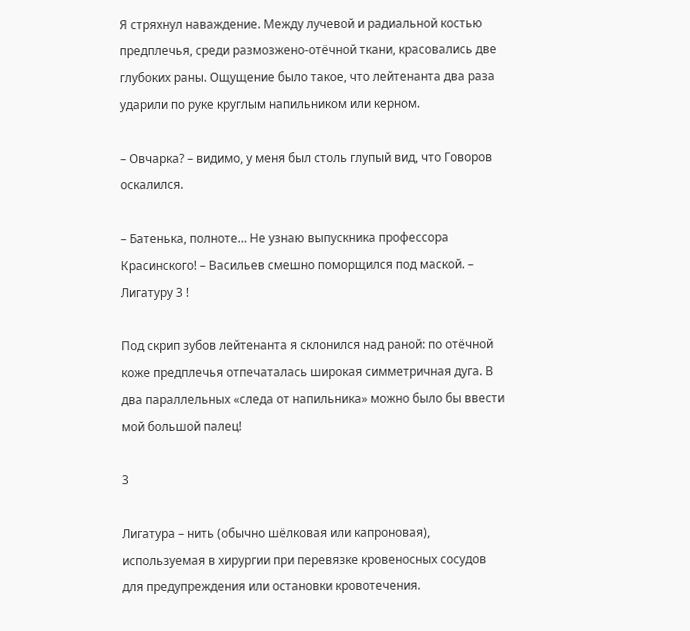Я стряхнул наваждение. Между лучевой и радиальной костью предплечья, среди размозжено-отёчной ткани, красовались две глубоких раны. Ощущение было такое, что лейтенанта два раза ударили по руке круглым напильником или керном.

– Овчарка? – видимо, у меня был столь глупый вид, что Говоров оскалился.

– Батенька, полноте… Не узнаю выпускника профессора Красинского! – Васильев смешно поморщился под маской. – Лигатуру 3 !

Под скрип зубов лейтенанта я склонился над раной: по отёчной коже предплечья отпечаталась широкая симметричная дуга. В два параллельных «следа от напильника» можно было бы ввести мой большой палец!

3

Лигатура – нить (обычно шёлковая или капроновая), используемая в хирургии при перевязке кровеносных сосудов для предупреждения или остановки кровотечения.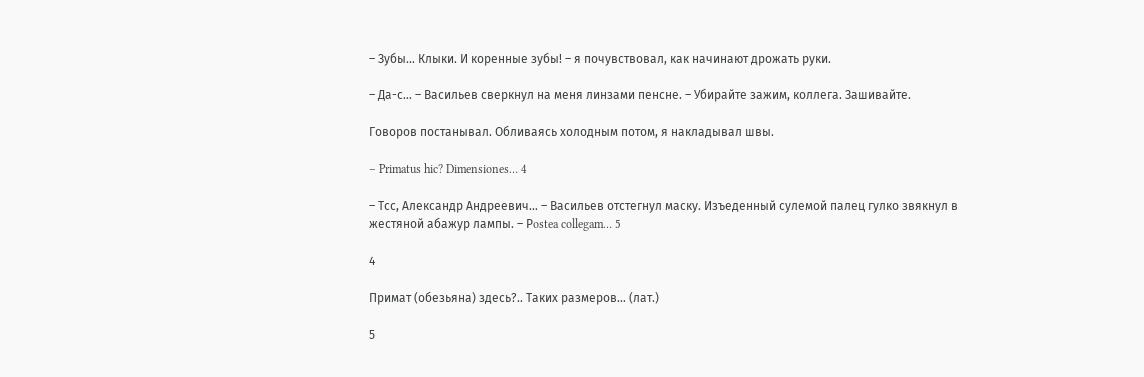– Зубы… Клыки. И коренные зубы! – я почувствовал, как начинают дрожать руки.

– Да-с… – Васильев сверкнул на меня линзами пенсне. – Убирайте зажим, коллега. Зашивайте.

Говоров постанывал. Обливаясь холодным потом, я накладывал швы.

– Primatus hic? Dimensiones… 4

– Тсс, Александр Андреевич… – Васильев отстегнул маску. Изъеденный сулемой палец гулко звякнул в жестяной абажур лампы. – Рostea collegam… 5

4

Примат (обезьяна) здесь?.. Таких размеров… (лат.)

5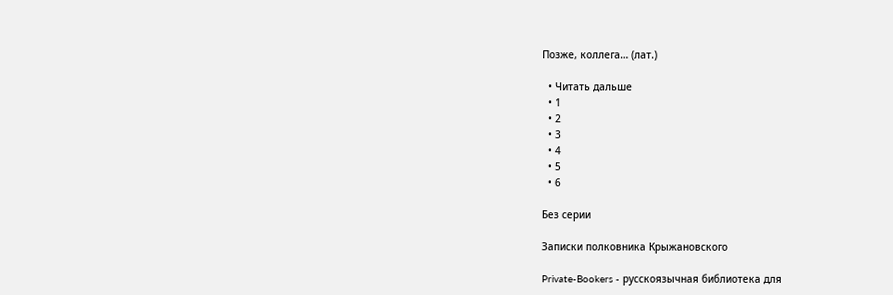Позже, коллега… (лат.)

  • Читать дальше
  • 1
  • 2
  • 3
  • 4
  • 5
  • 6

Без серии

Записки полковника Крыжановского

Private-Bookers - русскоязычная библиотека для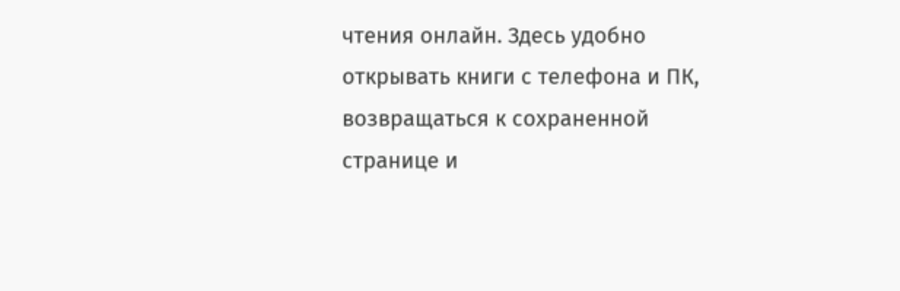чтения онлайн. Здесь удобно открывать книги с телефона и ПК, возвращаться к сохраненной странице и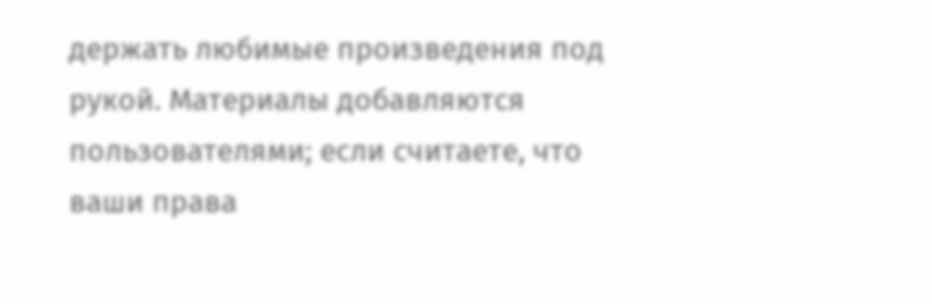держать любимые произведения под рукой. Материалы добавляются пользователями; если считаете, что ваши права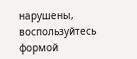нарушены, воспользуйтесь формой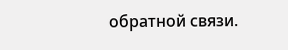обратной связи.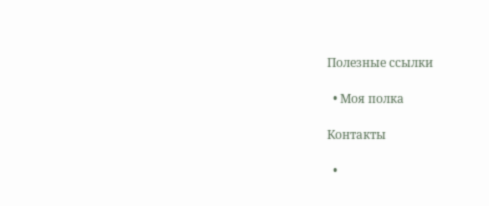Полезные ссылки

  • Моя полка

Контакты

  •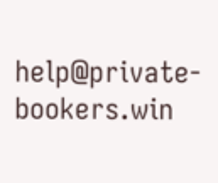help@private-bookers.win